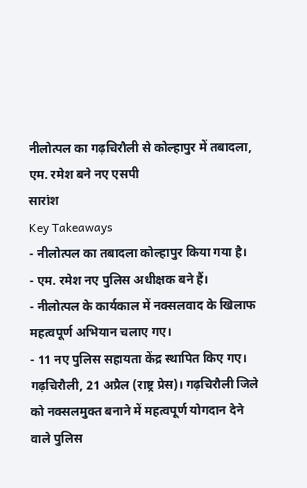नीलोत्पल का गढ़चिरौली से कोल्हापुर में तबादला, एम. रमेश बने नए एसपी
सारांश
Key Takeaways
- नीलोत्पल का तबादला कोल्हापुर किया गया है।
- एम. रमेश नए पुलिस अधीक्षक बने हैं।
- नीलोत्पल के कार्यकाल में नक्सलवाद के खिलाफ महत्वपूर्ण अभियान चलाए गए।
- 11 नए पुलिस सहायता केंद्र स्थापित किए गए।
गढ़चिरौली, 21 अप्रैल (राष्ट्र प्रेस)। गढ़चिरौली जिले को नक्सलमुक्त बनाने में महत्वपूर्ण योगदान देने वाले पुलिस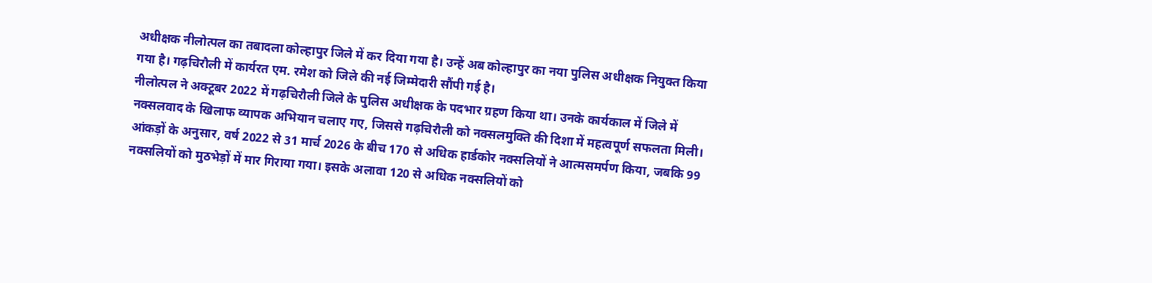अधीक्षक नीलोत्पल का तबादला कोल्हापुर जिले में कर दिया गया है। उन्हें अब कोल्हापुर का नया पुलिस अधीक्षक नियुक्त किया गया है। गढ़चिरौली में कार्यरत एम. रमेश को जिले की नई जिम्मेदारी सौंपी गई है।
नीलोत्पल ने अक्टूबर 2022 में गढ़चिरौली जिले के पुलिस अधीक्षक के पदभार ग्रहण किया था। उनके कार्यकाल में जिले में नक्सलवाद के खिलाफ व्यापक अभियान चलाए गए, जिससे गढ़चिरौली को नक्सलमुक्ति की दिशा में महत्वपूर्ण सफलता मिली।
आंकड़ों के अनुसार, वर्ष 2022 से 31 मार्च 2026 के बीच 170 से अधिक हार्डकोर नक्सलियों ने आत्मसमर्पण किया, जबकि 99 नक्सलियों को मुठभेड़ों में मार गिराया गया। इसके अलावा 120 से अधिक नक्सलियों को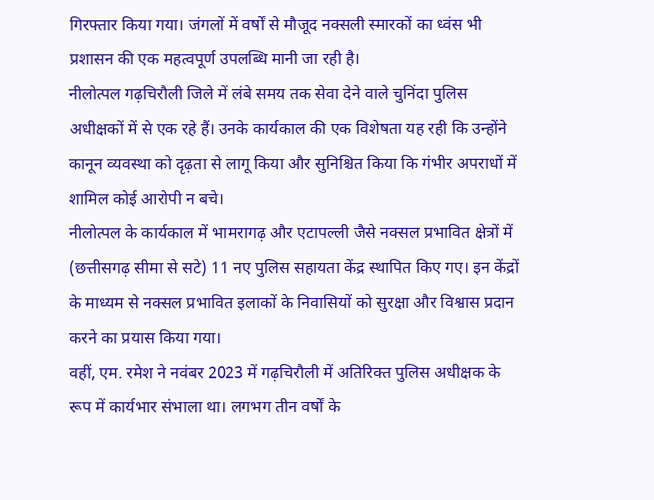गिरफ्तार किया गया। जंगलों में वर्षों से मौजूद नक्सली स्मारकों का ध्वंस भी प्रशासन की एक महत्वपूर्ण उपलब्धि मानी जा रही है।
नीलोत्पल गढ़चिरौली जिले में लंबे समय तक सेवा देने वाले चुनिंदा पुलिस अधीक्षकों में से एक रहे हैं। उनके कार्यकाल की एक विशेषता यह रही कि उन्होंने कानून व्यवस्था को दृढ़ता से लागू किया और सुनिश्चित किया कि गंभीर अपराधों में शामिल कोई आरोपी न बचे।
नीलोत्पल के कार्यकाल में भामरागढ़ और एटापल्ली जैसे नक्सल प्रभावित क्षेत्रों में (छत्तीसगढ़ सीमा से सटे) 11 नए पुलिस सहायता केंद्र स्थापित किए गए। इन केंद्रों के माध्यम से नक्सल प्रभावित इलाकों के निवासियों को सुरक्षा और विश्वास प्रदान करने का प्रयास किया गया।
वहीं, एम. रमेश ने नवंबर 2023 में गढ़चिरौली में अतिरिक्त पुलिस अधीक्षक के रूप में कार्यभार संभाला था। लगभग तीन वर्षों के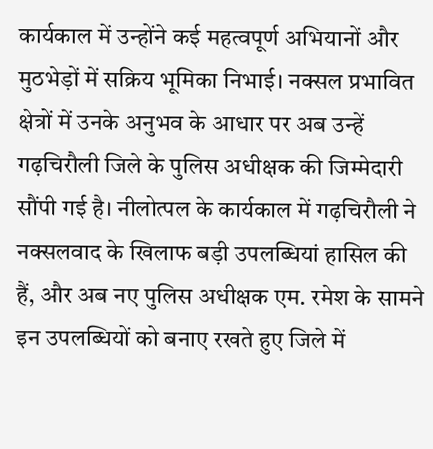कार्यकाल में उन्होंने कई महत्वपूर्ण अभियानों और मुठभेड़ों में सक्रिय भूमिका निभाई। नक्सल प्रभावित क्षेत्रों में उनके अनुभव के आधार पर अब उन्हें गढ़चिरौली जिले के पुलिस अधीक्षक की जिम्मेदारी सौंपी गई है। नीलोत्पल के कार्यकाल में गढ़चिरौली ने नक्सलवाद के खिलाफ बड़ी उपलब्धियां हासिल की हैं, और अब नए पुलिस अधीक्षक एम. रमेश के सामने इन उपलब्धियों को बनाए रखते हुए जिले में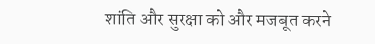शांति और सुरक्षा को और मजबूत करने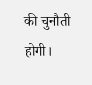की चुनौती होगी।